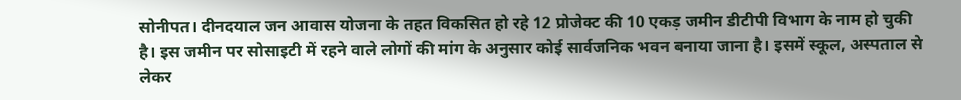सोनीपत। दीनदयाल जन आवास योजना के तहत विकसित हो रहे 12 प्रोजेक्ट की 10 एकड़ जमीन डीटीपी विभाग के नाम हो चुकी है। इस जमीन पर सोसाइटी में रहने वाले लोगों की मांग के अनुसार कोई सार्वजनिक भवन बनाया जाना है। इसमें स्कूल, अस्पताल से लेकर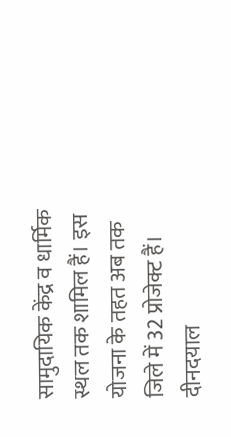सामुदायिक केंद्र व धार्मिक स्थल तक शामिल हैं। इस योजना के तहत अब तक जिले में 32 प्रोजेक्ट हैं।
दीनदयाल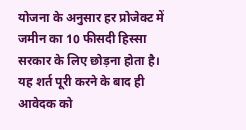योजना के अनुसार हर प्रोजेक्ट में जमीन का 10 फीसदी हिस्सा सरकार के लिए छोड़ना होता है। यह शर्त पूरी करने के बाद ही आवेदक को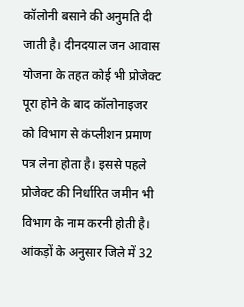कॉलोनी बसाने की अनुमति दी जाती है। दीनदयाल जन आवास योजना के तहत कोई भी प्रोजेक्ट पूरा होने के बाद कॉलोनाइजर को विभाग से कंप्लीशन प्रमाण पत्र लेना होता है। इससे पहले प्रोजेक्ट की निर्धारित जमीन भी विभाग के नाम करनी होती है। आंकड़ों के अनुसार जिले में 32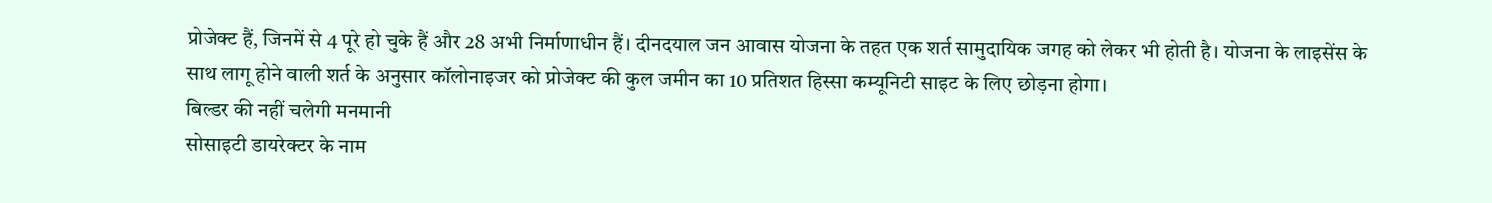प्रोजेक्ट हैं, जिनमें से 4 पूरे हो चुके हैं और 28 अभी निर्माणाधीन हैं। दीनदयाल जन आवास योजना के तहत एक शर्त सामुदायिक जगह को लेकर भी होती है। योजना के लाइसेंस के साथ लागू होने वाली शर्त के अनुसार कॉलोनाइजर को प्रोजेक्ट की कुल जमीन का 10 प्रतिशत हिस्सा कम्यूनिटी साइट के लिए छोड़ना होगा।
बिल्डर की नहीं चलेगी मनमानी
सोसाइटी डायरेक्टर के नाम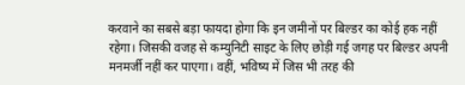करवाने का सबसे बड़ा फायदा होगा कि इन जमीनों पर बिल्डर का कोई हक नहीं रहेगा। जिसकी वजह से कम्युनिटी साइट के लिए छोड़ी गई जगह पर बिल्डर अपनी मनमर्जी नहीं कर पाएगा। वहीं, भविष्य में जिस भी तरह की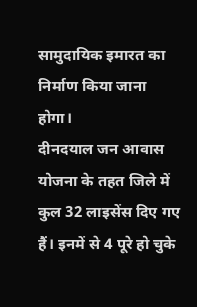सामुदायिक इमारत का निर्माण किया जाना होगा।
दीनदयाल जन आवास योजना के तहत जिले में कुल 32 लाइसेंस दिए गए हैं। इनमें से 4 पूरे हो चुके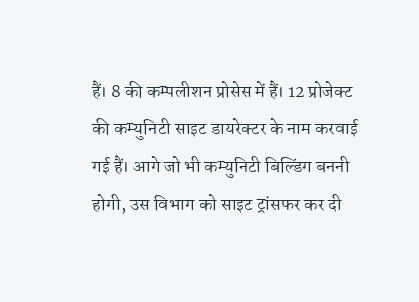हैं। 8 की कम्पलीशन प्रोसेस में हैं। 12 प्रोजेक्ट की कम्युनिटी साइट डायरेक्टर के नाम करवाई गई हैं। आगे जो भी कम्युनिटी बिल्डिंग बननी होगी, उस विभाग को साइट ट्रांसफर कर दी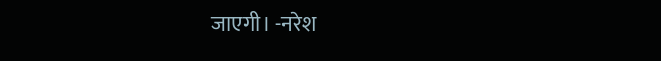जाएगी। -नरेश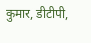कुमार, डीटीपी,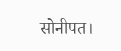सोनीपत।